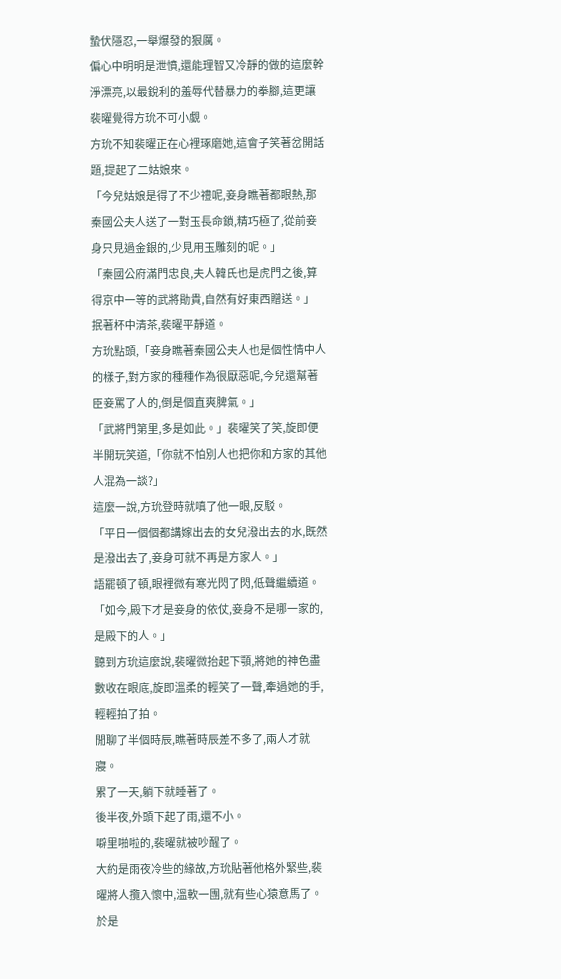蟄伏隱忍,一舉爆發的狠厲。
偏心中明明是泄憤,還能理智又冷靜的做的這麼幹淨漂亮,以最銳利的羞辱代替暴力的拳腳,這更讓裴曜覺得方玧不可小覷。
方玧不知裴曜正在心裡琢磨她,這會子笑著岔開話題,提起了二姑娘來。
「今兒姑娘是得了不少禮呢,妾身瞧著都眼熱,那秦國公夫人送了一對玉長命鎖,精巧極了,從前妾身只見過金銀的,少見用玉雕刻的呢。」
「秦國公府滿門忠良,夫人韓氏也是虎門之後,算得京中一等的武將勛貴,自然有好東西贈送。」
抿著杯中清茶,裴曜平靜道。
方玧點頭,「妾身瞧著秦國公夫人也是個性情中人的樣子,對方家的種種作為很厭惡呢,今兒還幫著臣妾罵了人的,倒是個直爽脾氣。」
「武將門第里,多是如此。」裴曜笑了笑,旋即便半開玩笑道,「你就不怕別人也把你和方家的其他人混為一談?」
這麼一說,方玧登時就嗔了他一眼,反駁。
「平日一個個都講嫁出去的女兒潑出去的水,既然是潑出去了,妾身可就不再是方家人。」
語罷頓了頓,眼裡微有寒光閃了閃,低聲繼續道。
「如今,殿下才是妾身的依仗,妾身不是哪一家的,是殿下的人。」
聽到方玧這麼說,裴曜微抬起下顎,將她的神色盡數收在眼底,旋即溫柔的輕笑了一聲,牽過她的手,輕輕拍了拍。
閒聊了半個時辰,瞧著時辰差不多了,兩人才就寢。
累了一天,躺下就睡著了。
後半夜,外頭下起了雨,還不小。
噼里啪啦的,裴曜就被吵醒了。
大約是雨夜冷些的緣故,方玧貼著他格外緊些,裴曜將人攬入懷中,溫軟一團,就有些心猿意馬了。
於是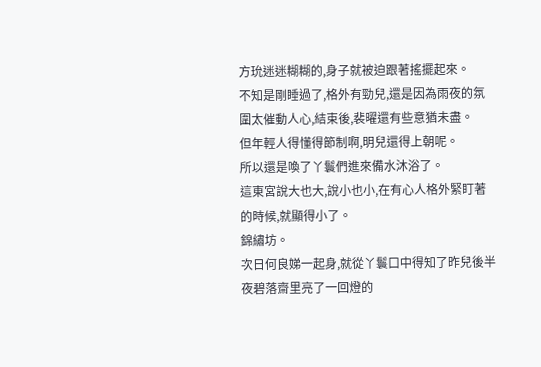方玧迷迷糊糊的,身子就被迫跟著搖擺起來。
不知是剛睡過了,格外有勁兒,還是因為雨夜的氛圍太催動人心,結束後,裴曜還有些意猶未盡。
但年輕人得懂得節制啊,明兒還得上朝呢。
所以還是喚了丫鬟們進來備水沐浴了。
這東宮說大也大,說小也小,在有心人格外緊盯著的時候,就顯得小了。
錦繡坊。
次日何良娣一起身,就從丫鬟口中得知了昨兒後半夜碧落齋里亮了一回燈的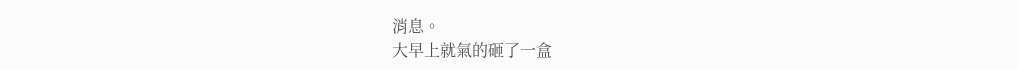消息。
大早上就氣的砸了一盒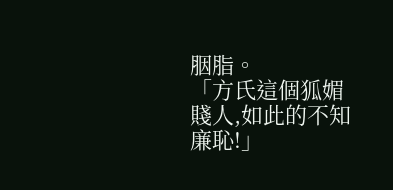胭脂。
「方氏這個狐媚賤人,如此的不知廉恥!」